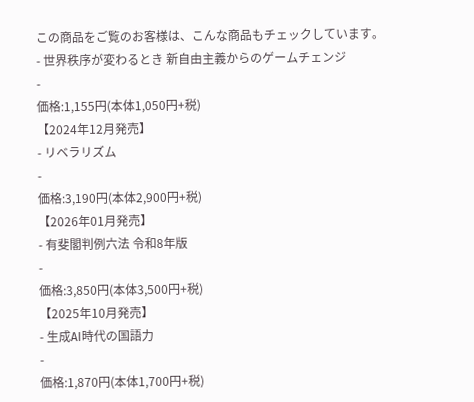この商品をご覧のお客様は、こんな商品もチェックしています。
- 世界秩序が変わるとき 新自由主義からのゲームチェンジ
-
価格:1,155円(本体1,050円+税)
【2024年12月発売】
- リベラリズム
-
価格:3,190円(本体2,900円+税)
【2026年01月発売】
- 有斐閣判例六法 令和8年版
-
価格:3,850円(本体3,500円+税)
【2025年10月発売】
- 生成AI時代の国語力
-
価格:1,870円(本体1,700円+税)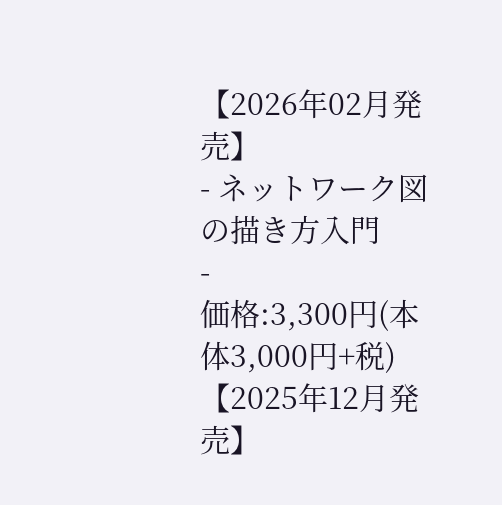【2026年02月発売】
- ネットワーク図の描き方入門
-
価格:3,300円(本体3,000円+税)
【2025年12月発売】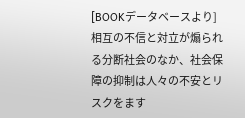[BOOKデータベースより]
相互の不信と対立が煽られる分断社会のなか、社会保障の抑制は人々の不安とリスクをます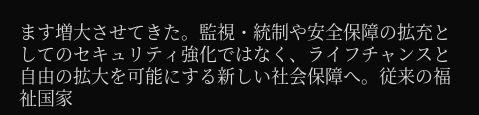ます増大させてきた。監視・統制や安全保障の拡充としてのセキュリティ強化ではなく、ライフチャンスと自由の拡大を可能にする新しい社会保障へ。従来の福祉国家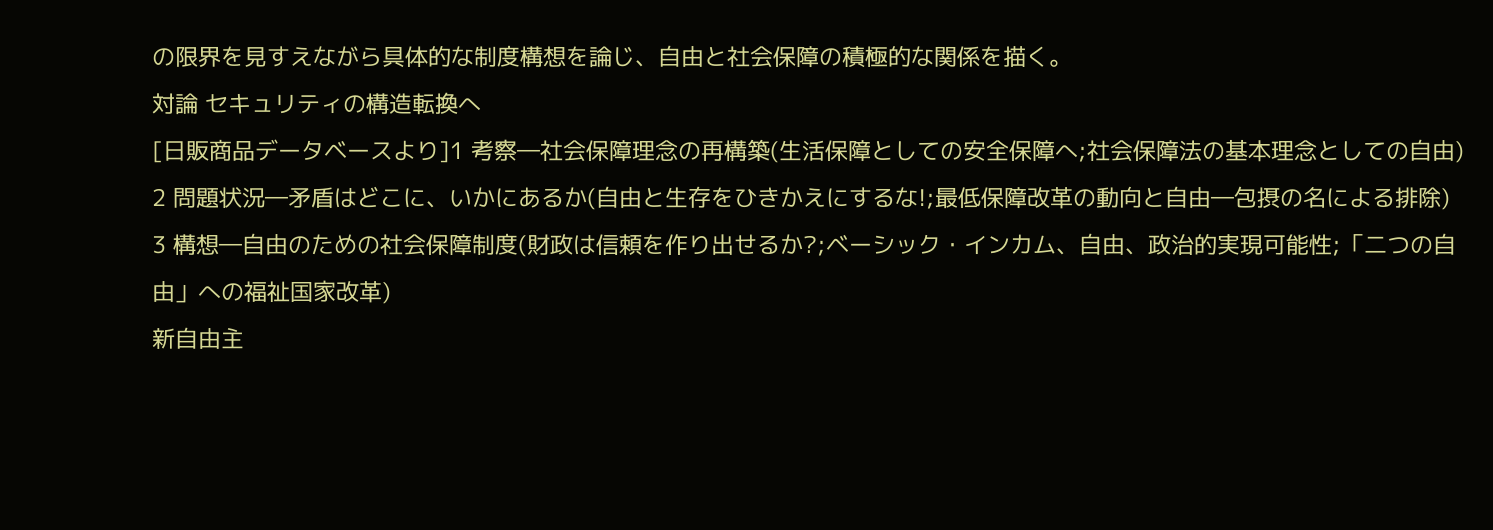の限界を見すえながら具体的な制度構想を論じ、自由と社会保障の積極的な関係を描く。
対論 セキュリティの構造転換へ
[日販商品データベースより]1 考察―社会保障理念の再構築(生活保障としての安全保障へ;社会保障法の基本理念としての自由)
2 問題状況―矛盾はどこに、いかにあるか(自由と生存をひきかえにするな!;最低保障改革の動向と自由―包摂の名による排除)
3 構想―自由のための社会保障制度(財政は信頼を作り出せるか?;ベーシック・インカム、自由、政治的実現可能性;「二つの自由」への福祉国家改革)
新自由主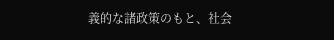義的な諸政策のもと、社会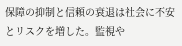保障の抑制と信頼の衰退は社会に不安とリスクを増した。監視や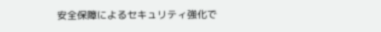安全保障によるセキュリティ強化で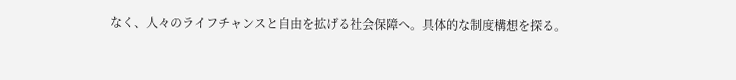なく、人々のライフチャンスと自由を拡げる社会保障へ。具体的な制度構想を探る。